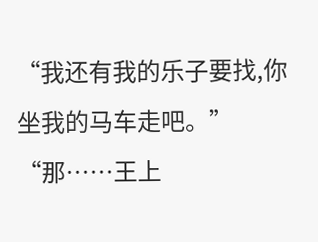“我还有我的乐子要找,你坐我的马车走吧。”
“那……王上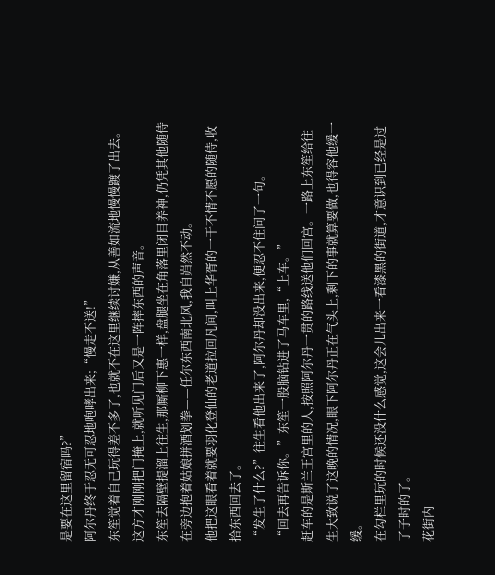是要在这里留宿吗?”
阿尔丹终于忍无可忍地咆哮出来;“慢走不送!”
东笙觉着自己玩得差不多了,也就不在这里继续讨嫌,从善如流地慢慢踱了出去。这方才刚刚把门掩上,就听见门后又是一阵摔东西的声音。
东笙去隔壁提溜上往生,那厮柳下惠一样,盘腿坐在角落里闭目养神,仍凭其他随侍在旁边抱着姑娘拼酒划拳——任尔东西南北风,我自岿然不动。
他把这眼看着就要羽化登仙的老道拉回凡间,叫上华胥的一干不情不愿的随侍,收拾东西回去了。
“发生了什么?”往生看他出来了,阿尔丹却没出来,便忍不住问了一句。
“回去再告诉你。”东笙一股脑钻进了马车里,“上车。”
赶车的是斯兰王宫里的人,按照阿尔丹一贯的路线送他们回宫。一路上东笙给往生大致说了这晚的情况,眼下阿尔丹正在气头上,剩下的事就算要做,也得容他缓一缓。
在勾栏里玩的时候还没什么感觉,这会儿出来一看漆黑的街道,才意识到已经是过了子时的了。
花街内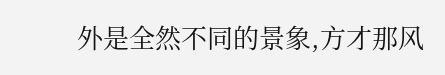外是全然不同的景象,方才那风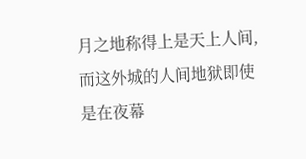月之地称得上是天上人间,而这外城的人间地狱即使是在夜幕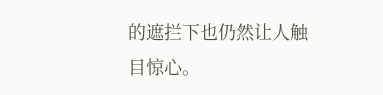的遮拦下也仍然让人触目惊心。